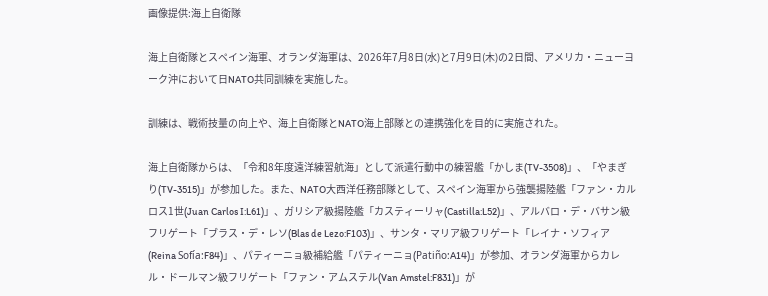画像提供:海上自衛隊

海上自衛隊とスペイン海軍、オランダ海軍は、2026年7月8日(水)と7月9日(木)の2日間、アメリカ・ニューヨーク沖において日NATO共同訓練を実施した。

訓練は、戦術技量の向上や、海上自衛隊とNATO海上部隊との連携強化を目的に実施された。

海上自衛隊からは、「令和8年度遠洋練習航海」として派遣行動中の練習艦「かしま(TV-3508)」、「やまぎり(TV-3515)」が参加した。また、NATO大西洋任務部隊として、スペイン海軍から強襲揚陸艦「ファン・カルロス1世(Juan Carlos I:L61)」、ガリシア級揚陸艦「カスティーリャ(Castilla:L52)」、アルバロ・デ・バサン級フリゲート「ブラス・デ・レソ(Blas de Lezo:F103)」、サンタ・マリア級フリゲート「レイナ・ソフィア(Reina Sofía:F84)」、パティーニョ級補給艦「パティーニョ(Patiño:A14)」が参加、オランダ海軍からカレル・ドールマン級フリゲート「ファン・アムステル(Van Amstel:F831)」が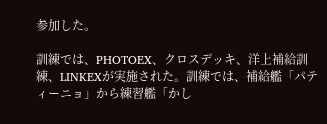参加した。

訓練では、PHOTOEX、クロスデッキ、洋上補給訓練、LINKEXが実施された。訓練では、補給艦「パティーニョ」から練習艦「かし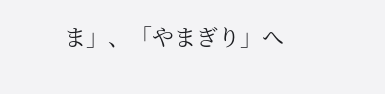ま」、「やまぎり」へ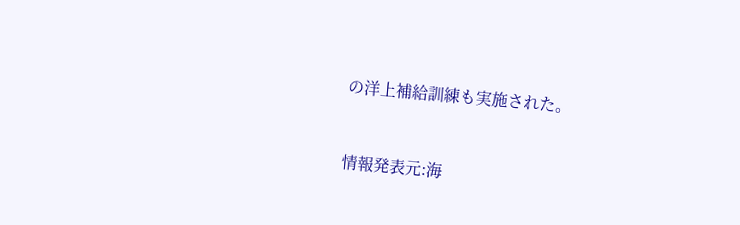の洋上補給訓練も実施された。


情報発表元:海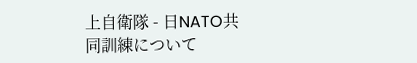上自衛隊 - 日NATO共同訓練について